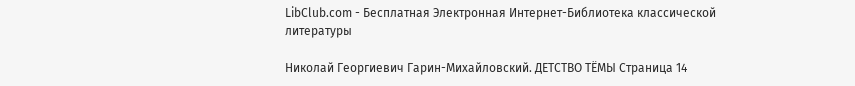LibClub.com - Бесплатная Электронная Интернет-Библиотека классической литературы

Николай Георгиевич Гарин-Михайловский. ДЕТСТВО ТЁМЫ Страница 14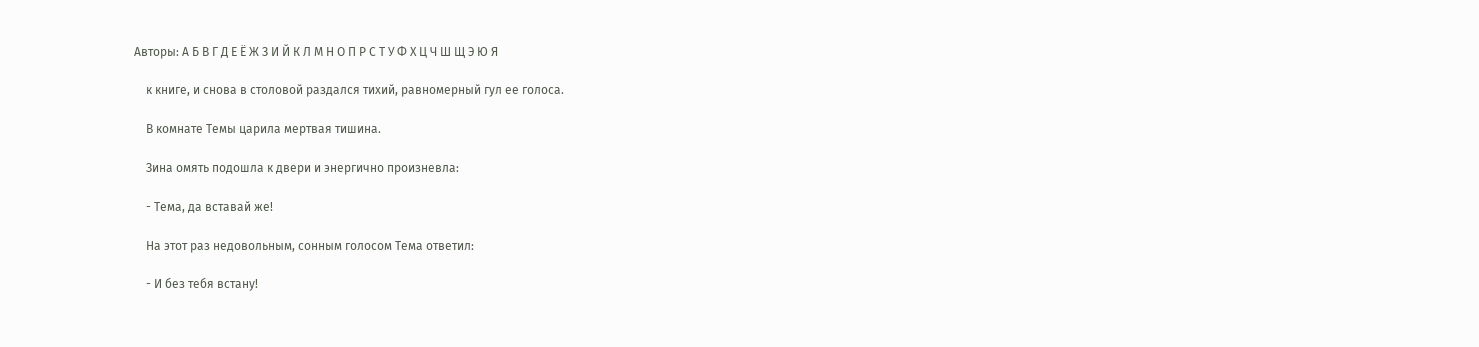Авторы: А Б В Г Д Е Ё Ж З И Й К Л М Н О П Р С Т У Ф Х Ц Ч Ш Щ Э Ю Я

    к книге, и снова в столовой раздался тихий, равномерный гул ее голоса.

    В комнате Темы царила мертвая тишина.

    Зина омять подошла к двери и энергично произневла:

    - Тема, да вставай же!

    На этот раз недовольным, сонным голосом Тема ответил:

    - И без тебя встану!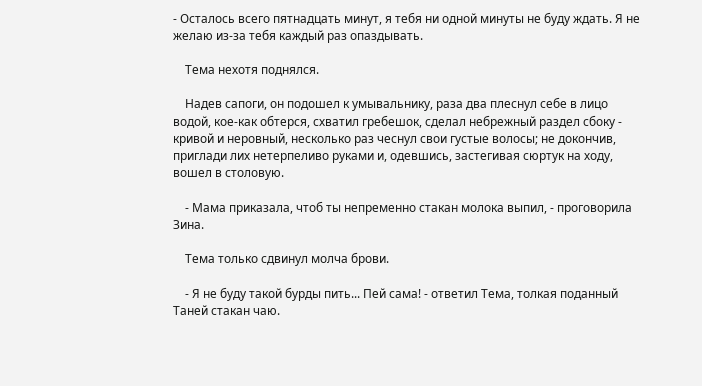- Осталось всего пятнадцать минут, я тебя ни одной минуты не буду ждать. Я не желаю из-за тебя каждый раз опаздывать.

    Тема нехотя поднялся.

    Надев сапоги, он подошел к умывальнику, раза два плеснул себе в лицо водой, кое-как обтерся, схватил гребешок, сделал небрежный раздел сбоку - кривой и неровный, несколько раз чеснул свои густые волосы; не докончив, приглади лих нетерпеливо руками и, одевшись, застегивая сюртук на ходу, вошел в столовую.

    - Мама приказала, чтоб ты непременно стакан молока выпил, - проговорила Зина.

    Тема только сдвинул молча брови.

    - Я не буду такой бурды пить... Пей сама! - ответил Тема, толкая поданный Таней стакан чаю.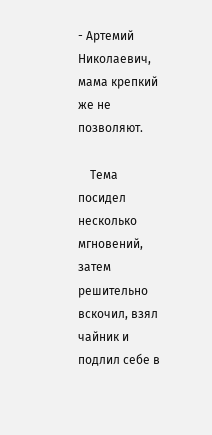- Артемий Николаевич, мама крепкий же не позволяют.

    Тема посидел несколько мгновений, затем решительно вскочил, взял чайник и подлил себе в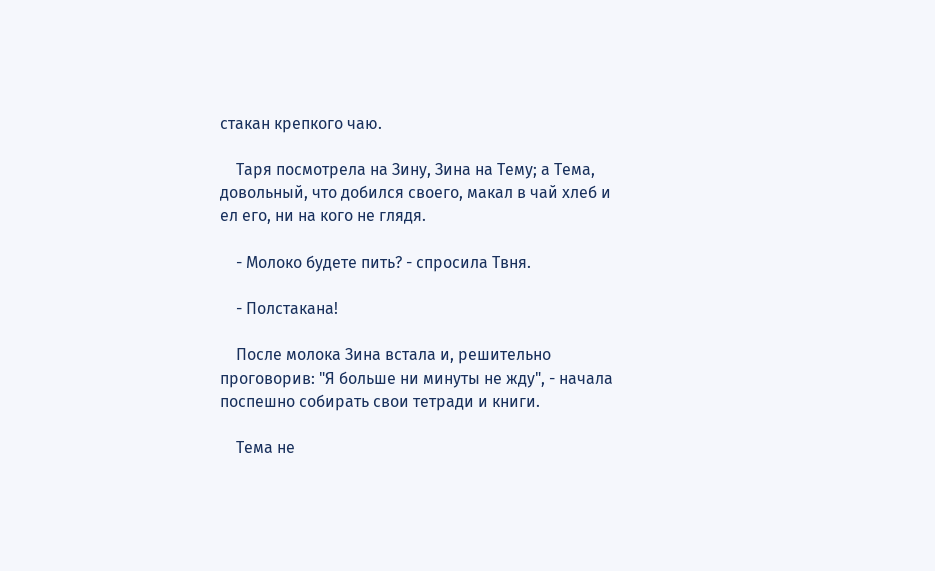стакан крепкого чаю.

    Таря посмотрела на Зину, Зина на Тему; а Тема, довольный, что добился своего, макал в чай хлеб и ел его, ни на кого не глядя.

    - Молоко будете пить? - спросила Твня.

    - Полстакана!

    После молока Зина встала и, решительно проговорив: "Я больше ни минуты не жду", - начала поспешно собирать свои тетради и книги.

    Тема не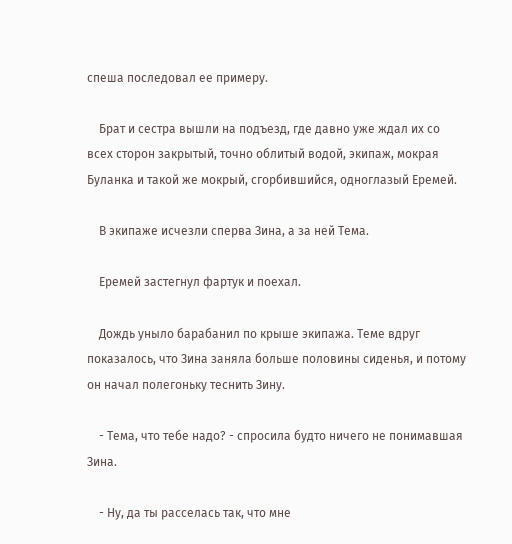спеша последовал ее примеру.

    Брат и сестра вышли на подъезд, где давно уже ждал их со всех сторон закрытый, точно облитый водой, экипаж, мокрая Буланка и такой же мокрый, сгорбившийся, одноглазый Еремей.

    В экипаже исчезли сперва Зина, а за ней Тема.

    Еремей застегнул фартук и поехал.

    Дождь уныло барабанил по крыше экипажа. Теме вдруг показалось, что Зина заняла больше половины сиденья, и потому он начал полегоньку теснить Зину.

    - Тема, что тебе надо? - спросила будто ничего не понимавшая Зина.

    - Ну, да ты расселась так, что мне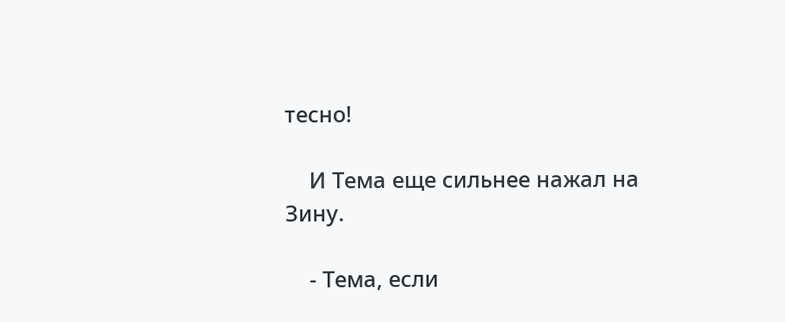тесно!

    И Тема еще сильнее нажал на Зину.

    - Тема, если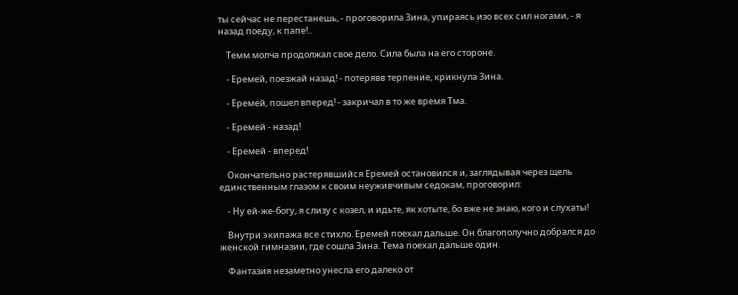ты сейчас не перестанешь, - проговорила Зина, упираясь изо всех сил ногами, - я назад поеду, к папе!..

    Темм молча продолжал свое дело. Сила была на его стороне.

    - Еремей, поезжай назад! - потерявв терпение, крикнула Зина.

    - Еремей, пошел вперед! - закричал в то же время Тма.

    - Еремей - назад!

    - Еремей - вперед!

    Окончательно растерявшийся Еремей остановился и, заглядывая через щель единственным глазом к своим неуживчивым седокам, проговорил:

    - Ну ей-же-богу, я слизу с козел, и идьте, як хотыте, бо вже не знаю, кого и слухаты!

    Внутри экипажа все стихло. Еремей поехал дальше. Он благополучно добрался до женской гимназии, где сошла Зина. Тема поехал дальше один.

    Фантазия незаметно унесла его далеко от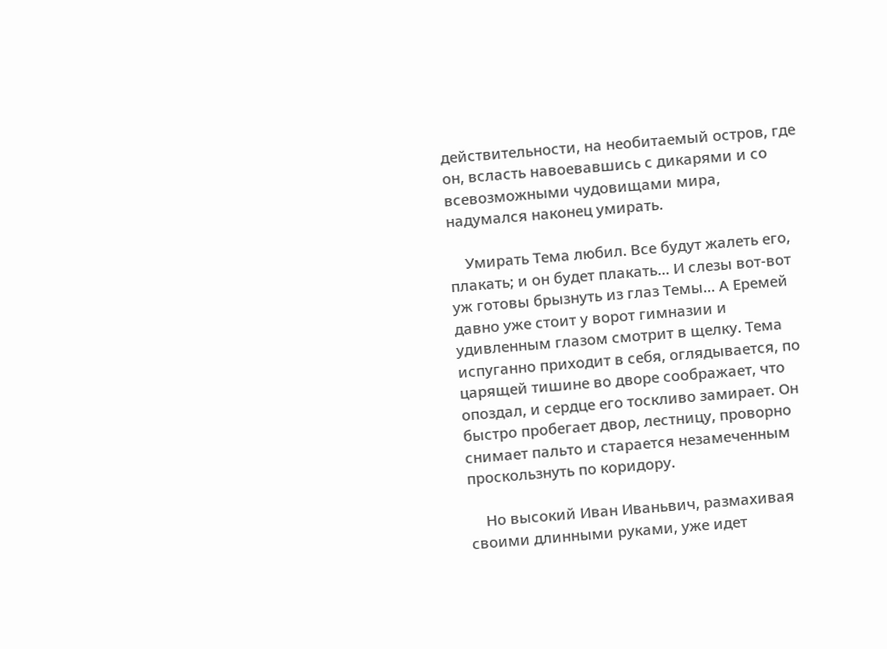действительности, на необитаемый остров, где он, всласть навоевавшись с дикарями и со всевозможными чудовищами мира, надумался наконец умирать.

    Умирать Тема любил. Все будут жалеть его, плакать; и он будет плакать... И слезы вот-вот уж готовы брызнуть из глаз Темы... А Еремей давно уже стоит у ворот гимназии и удивленным глазом смотрит в щелку. Тема испуганно приходит в себя, оглядывается, по царящей тишине во дворе соображает, что опоздал, и сердце его тоскливо замирает. Он быстро пробегает двор, лестницу, проворно снимает пальто и старается незамеченным проскользнуть по коридору.

    Но высокий Иван Иваньвич, размахивая своими длинными руками, уже идет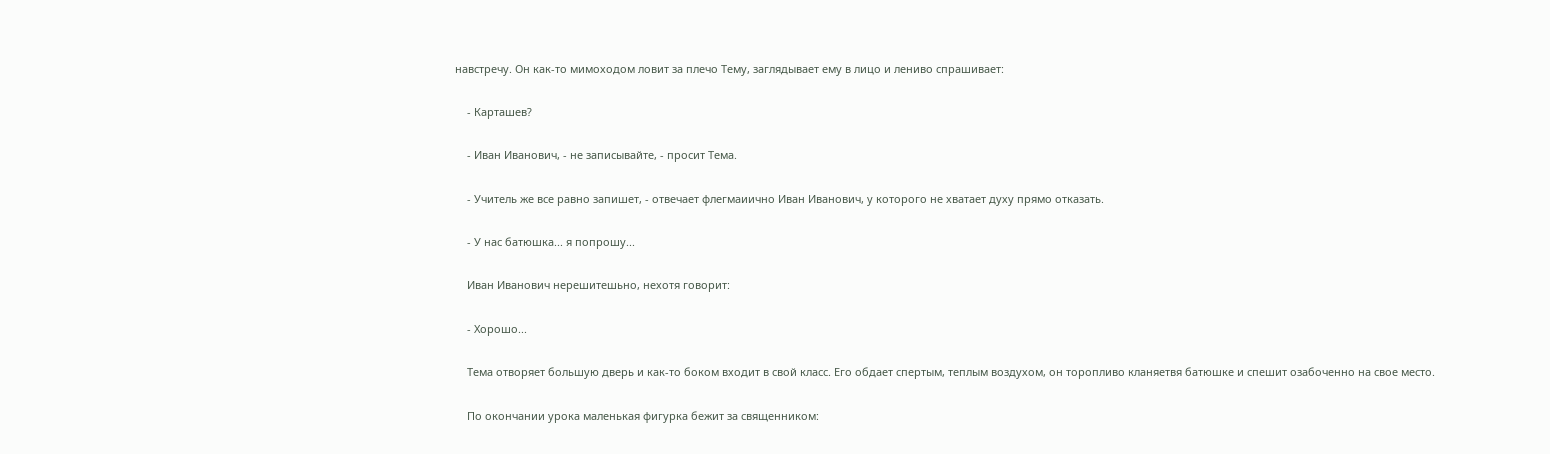навстречу. Он как-то мимоходом ловит за плечо Тему, заглядывает ему в лицо и лениво спрашивает:

    - Карташев?

    - Иван Иванович, - не записывайте, - просит Тема.

    - Учитель же все равно запишет, - отвечает флегмаиично Иван Иванович, у которого не хватает духу прямо отказать.

    - У нас батюшка... я попрошу...

    Иван Иванович нерешитешьно, нехотя говорит:

    - Хорошо...

    Тема отворяет большую дверь и как-то боком входит в свой класс. Его обдает спертым, теплым воздухом, он торопливо кланяетвя батюшке и спешит озабоченно на свое место.

    По окончании урока маленькая фигурка бежит за священником: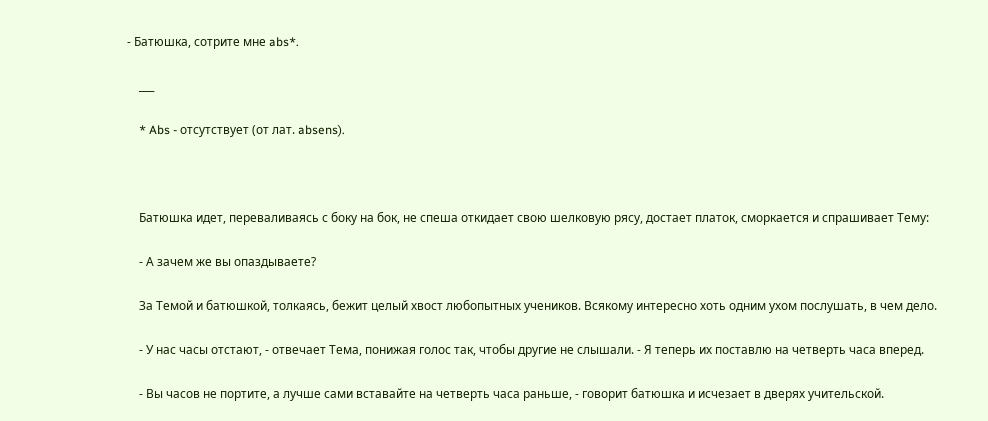- Батюшка, сотрите мне abs*.

    ___

    * Abs - отсутствует (от лат. absens).



    Батюшка идет, переваливаясь с боку на бок, не спеша откидает свою шелковую рясу, достает платок, сморкается и спрашивает Тему:

    - А зачем же вы опаздываете?

    За Темой и батюшкой, толкаясь, бежит целый хвост любопытных учеников. Всякому интересно хоть одним ухом послушать, в чем дело.

    - У нас часы отстают, - отвечает Тема, понижая голос так, чтобы другие не слышали. - Я теперь их поставлю на четверть часа вперед.

    - Вы часов не портите, а лучше сами вставайте на четверть часа раньше, - говорит батюшка и исчезает в дверях учительской.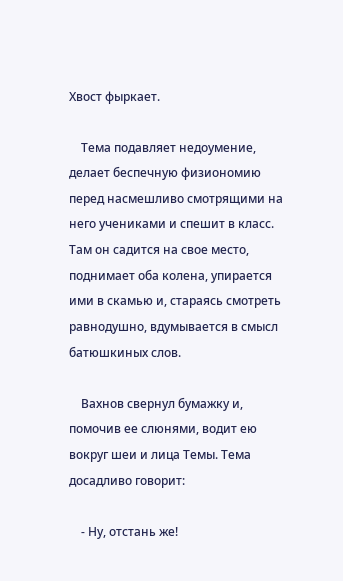Хвост фыркает.

    Тема подавляет недоумение, делает беспечную физиономию перед насмешливо смотрящими на него учениками и спешит в класс. Там он садится на свое место, поднимает оба колена, упирается ими в скамью и, стараясь смотреть равнодушно, вдумывается в смысл батюшкиных слов.

    Вахнов свернул бумажку и, помочив ее слюнями, водит ею вокруг шеи и лица Темы. Тема досадливо говорит:

    - Ну, отстань же!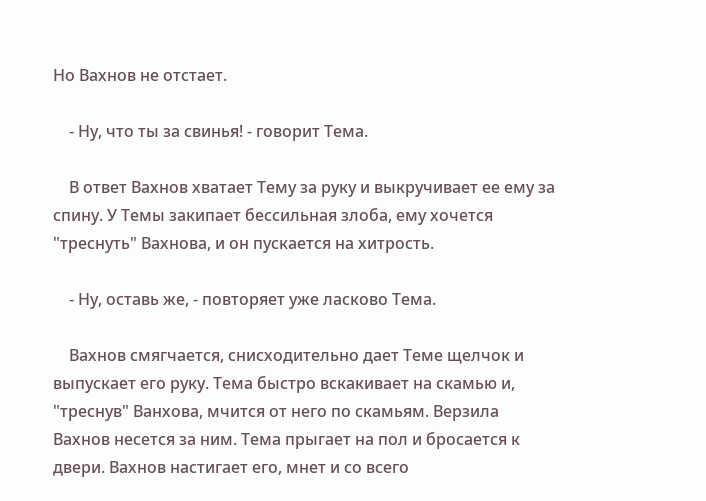Но Вахнов не отстает.

    - Ну, что ты за свинья! - говорит Тема.

    В ответ Вахнов хватает Тему за руку и выкручивает ее ему за спину. У Темы закипает бессильная злоба, ему хочется "треснуть" Вахнова, и он пускается на хитрость.

    - Ну, оставь же, - повторяет уже ласково Тема.

    Вахнов смягчается, снисходительно дает Теме щелчок и выпускает его руку. Тема быстро вскакивает на скамью и, "треснув" Ванхова, мчится от него по скамьям. Верзила Вахнов несется за ним. Тема прыгает на пол и бросается к двери. Вахнов настигает его, мнет и со всего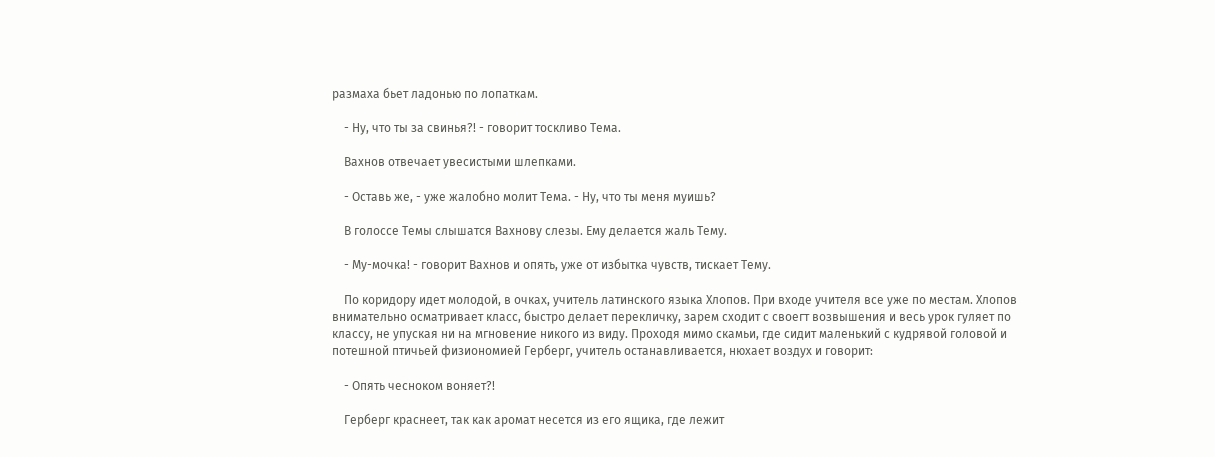размаха бьет ладонью по лопаткам.

    - Ну, что ты за свинья?! - говорит тоскливо Тема.

    Вахнов отвечает увесистыми шлепками.

    - Оставь же, - уже жалобно молит Тема. - Ну, что ты меня муишь?

    В голоссе Темы слышатся Вахнову слезы. Ему делается жаль Тему.

    - Му-мочка! - говорит Вахнов и опять, уже от избытка чувств, тискает Тему.

    По коридору идет молодой, в очках, учитель латинского языка Хлопов. При входе учителя все уже по местам. Хлопов внимательно осматривает класс, быстро делает перекличку, зарем сходит с своегт возвышения и весь урок гуляет по классу, не упуская ни на мгновение никого из виду. Проходя мимо скамьи, где сидит маленький с кудрявой головой и потешной птичьей физиономией Герберг, учитель останавливается, нюхает воздух и говорит:

    - Опять чесноком воняет?!

    Герберг краснеет, так как аромат несется из его ящика, где лежит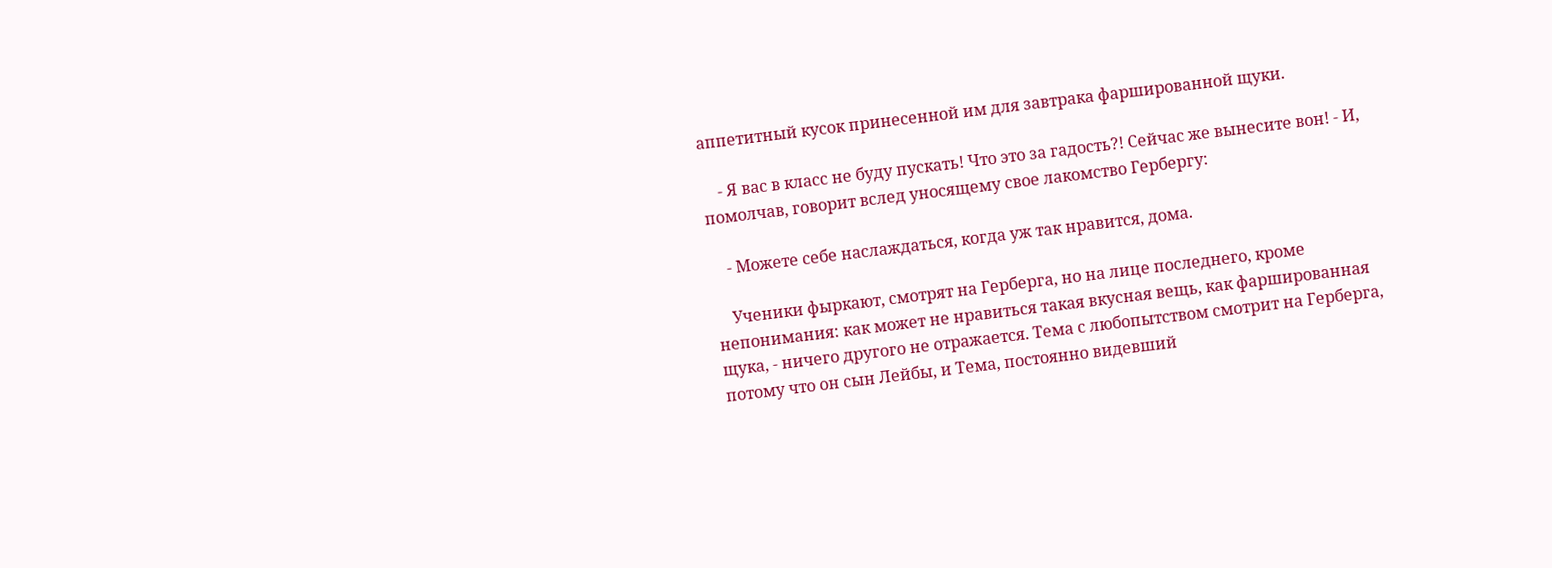аппетитный кусок принесенной им для завтрака фаршированной щуки.

    - Я вас в класс не буду пускать! Что это за гадость?! Сейчас же вынесите вон! - И, помолчав, говорит вслед уносящему свое лакомство Гербергу:

    - Можете себе наслаждаться, когда уж так нравится, дома.

    Ученики фыркают, смотрят на Герберга, но на лице последнего, кроме непонимания: как может не нравиться такая вкусная вещь, как фаршированная щука, - ничего другого не отражается. Тема с любопытством смотрит на Герберга, потому что он сын Лейбы, и Тема, постоянно видевший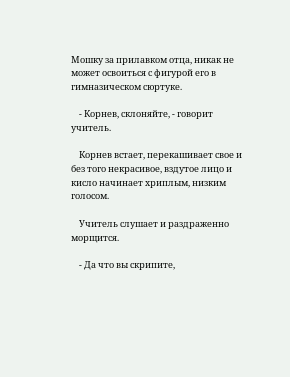Мошку за прилавком отца, никак не может освоиться с фигурой его в гимназическом сюртуке.

    - Корнев, склоняйте, - говорит учитель.

    Корнев встает, перекашивает свое и без того некрасивое, вздутое лицо и кисло начинает хриплым, низким голосом.

    Учитель слушает и раздраженно морщится.

    - Да что вы скрипите,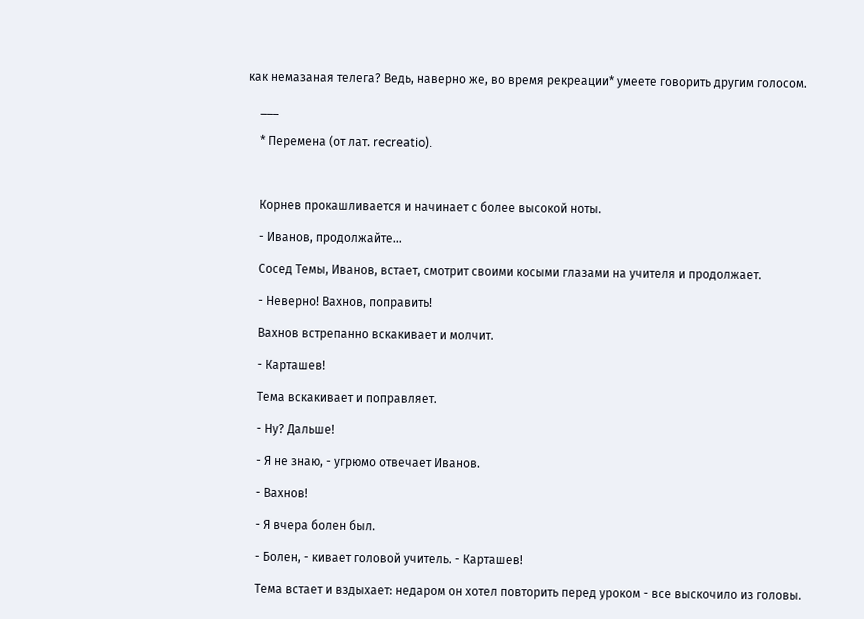как немазаная телега? Ведь, наверно же, во время рекреации* умеете говорить другим голосом.

    ___

    * Перемена (от лат. recreatio).



    Корнев прокашливается и начинает с более высокой ноты.

    - Иванов, продолжайте...

    Сосед Темы, Иванов, встает, смотрит своими косыми глазами на учителя и продолжает.

    - Неверно! Вахнов, поправить!

    Вахнов встрепанно вскакивает и молчит.

    - Карташев!

    Тема вскакивает и поправляет.

    - Ну? Дальше!

    - Я не знаю, - угрюмо отвечает Иванов.

    - Вахнов!

    - Я вчера болен был.

    - Болен, - кивает головой учитель. - Карташев!

    Тема встает и вздыхает: недаром он хотел повторить перед уроком - все выскочило из головы.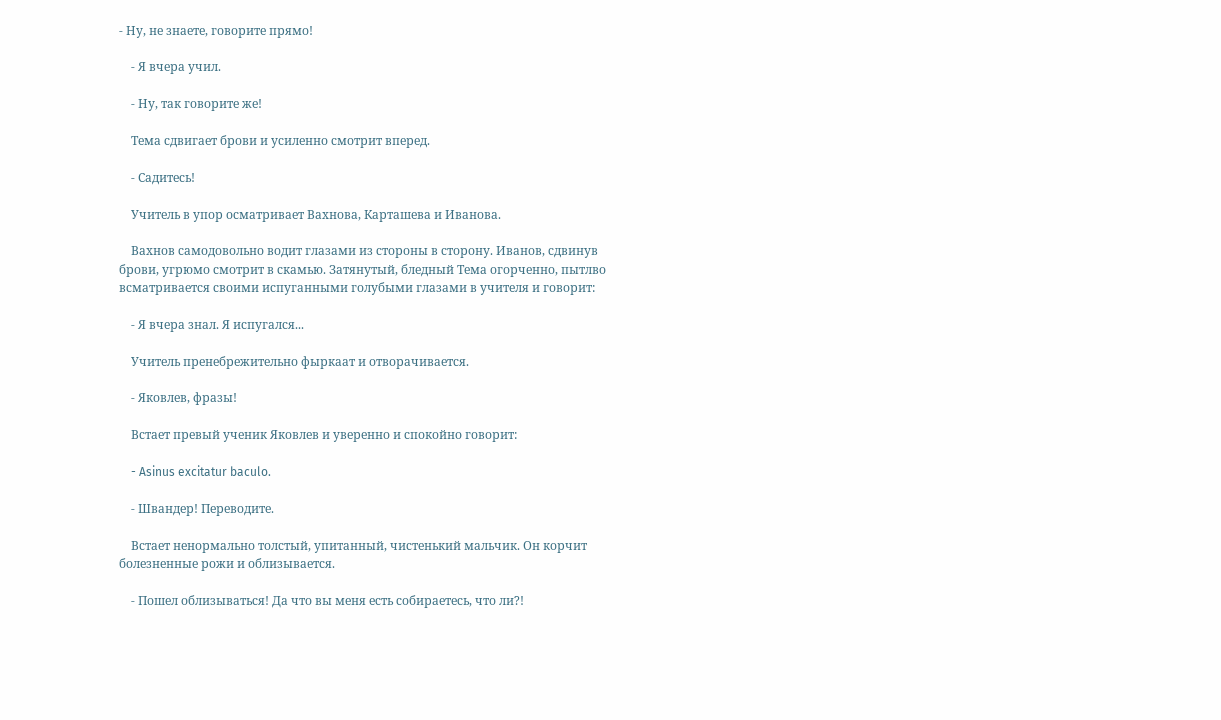- Ну, не знаете, говорите прямо!

    - Я вчера учил.

    - Ну, так говорите же!

    Тема сдвигает брови и усиленно смотрит вперед.

    - Садитесь!

    Учитель в упор осматривает Вахнова, Карташева и Иванова.

    Вахнов самодовольно водит глазами из стороны в сторону. Иванов, сдвинув брови, угрюмо смотрит в скамью. Затянутый, бледный Тема огорченно, пытлво всматривается своими испуганными голубыми глазами в учителя и говорит:

    - Я вчера знал. Я испугался...

    Учитель пренебрежительно фыркаат и отворачивается.

    - Яковлев, фразы!

    Встает превый ученик Яковлев и уверенно и спокойно говорит:

    - Asinus excitatur baculo.

    - Швандер! Переводите.

    Встает ненормально толстый, упитанный, чистенький мальчик. Он корчит болезненные рожи и облизывается.

    - Пошел облизываться! Да что вы меня есть собираетесь, что ли?!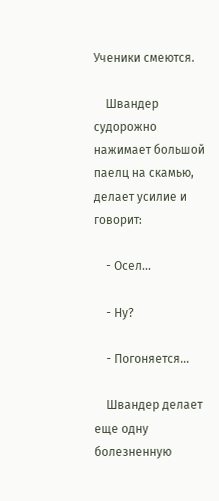Ученики смеются.

    Швандер судорожно нажимает большой паелц на скамью, делает усилие и говорит:

    - Осел...

    - Ну?

    - Погоняется...

    Швандер делает еще одну болезненную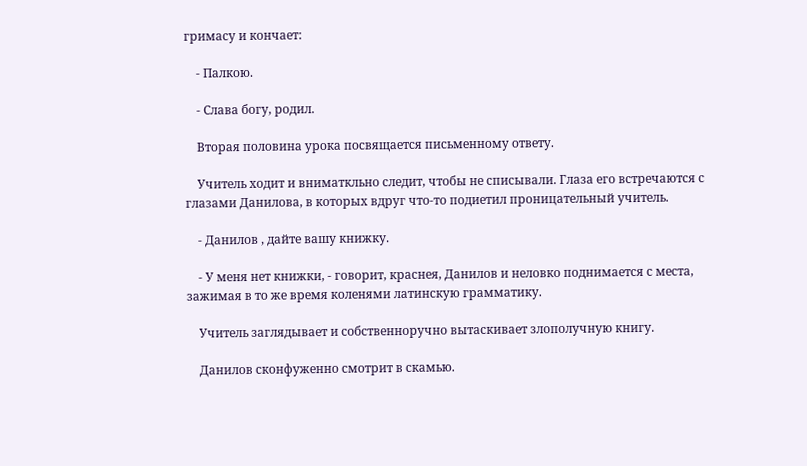гримасу и кончает:

    - Палкою.

    - Слава богу, родил.

    Вторая половина урока посвящается письменному ответу.

    Учитель ходит и вниматкльно следит, чтобы не списывали. Глаза его встречаются с глазами Данилова, в которых вдруг что-то подиетил проницательный учитель.

    - Данилов , дайте вашу книжку.

    - У меня нет книжки, - говорит, краснея, Данилов и неловко поднимается с места, зажимая в то же время коленями латинскую грамматику.

    Учитель заглядывает и собственноручно вытаскивает злополучную книгу.

    Данилов сконфуженно смотрит в скамью.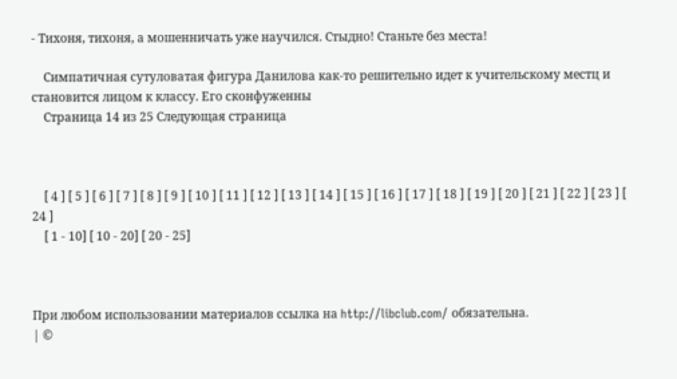- Тихоня, тихоня, а мошенничать уже научился. Стыдно! Станьте без места!

    Симпатичная сутуловатая фигура Данилова как-то решительно идет к учительскому местц и становится лицом к классу. Его сконфуженны
    Страница 14 из 25 Следующая страница



    [ 4 ] [ 5 ] [ 6 ] [ 7 ] [ 8 ] [ 9 ] [ 10 ] [ 11 ] [ 12 ] [ 13 ] [ 14 ] [ 15 ] [ 16 ] [ 17 ] [ 18 ] [ 19 ] [ 20 ] [ 21 ] [ 22 ] [ 23 ] [ 24 ]
    [ 1 - 10] [ 10 - 20] [ 20 - 25]



При любом использовании материалов ссылка на http://libclub.com/ обязательна.
| ©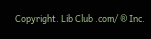Copyright. Lib Club .com/ ® Inc.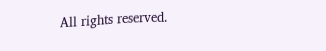All rights reserved.